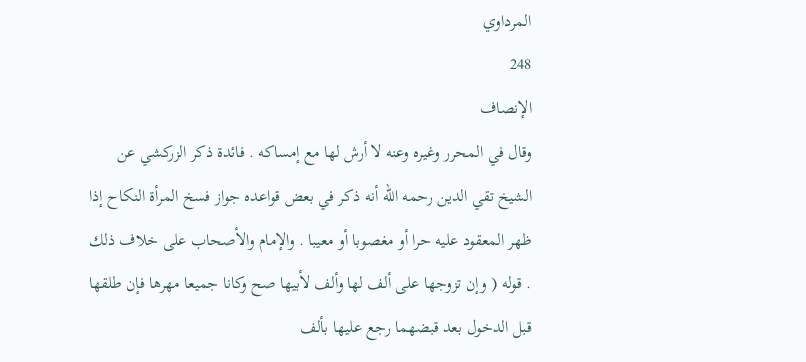المرداوي
248
الإنصاف
وقال في المحرر وغيره وعنه لا أرش لها مع إمساكه . فائدة ذكر الزركشي عن الشيخ تقي الدين رحمه الله أنه ذكر في بعض قواعده جواز فسخ المرأة النكاح إذا ظهر المعقود عليه حرا أو مغصوبا أو معيبا . والإمام والأصحاب على خلاف ذلك . قوله ( وإن تزوجها على ألف لها وألف لأبيها صح وكانا جميعا مهرها فإن طلقها قبل الدخول بعد قبضهما رجع عليها بألف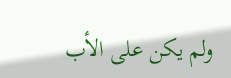ولم يكن على الأب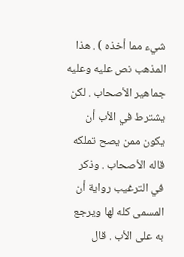شيء مما أخذه ) . هذا المذهب نص عليه وعليه جماهير الأصحاب . لكن يشترط في الأب أن يكون ممن يصح تملكه قاله الأصحاب . وذكر في الترغيب رواية أن المسمى كله لها ويرجع به على الأب . قال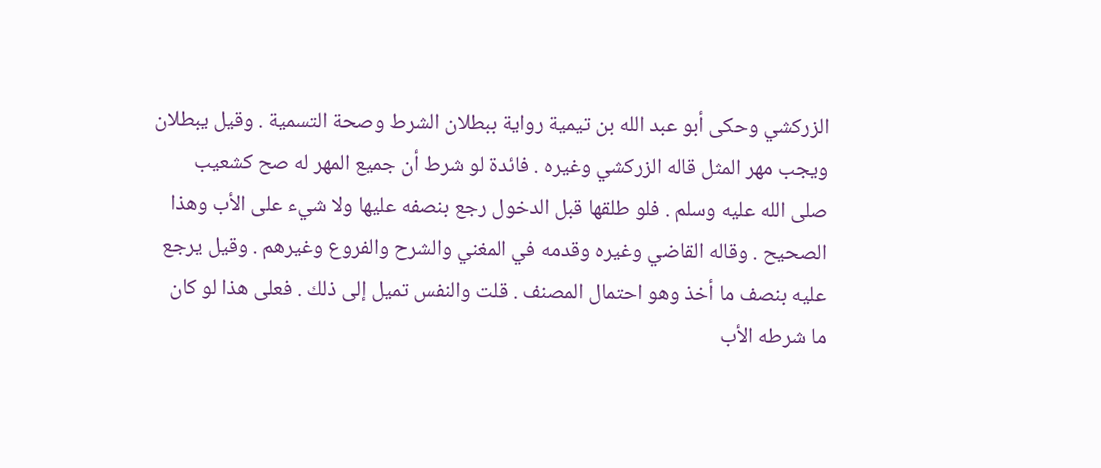الزركشي وحكى أبو عبد الله بن تيمية رواية ببطلان الشرط وصحة التسمية . وقيل يبطلان ويجب مهر المثل قاله الزركشي وغيره . فائدة لو شرط أن جميع المهر له صح كشعيب صلى الله عليه وسلم . فلو طلقها قبل الدخول رجع بنصفه عليها ولا شيء على الأب وهذا الصحيح . وقاله القاضي وغيره وقدمه في المغني والشرح والفروع وغيرهم . وقيل يرجع عليه بنصف ما أخذ وهو احتمال المصنف . قلت والنفس تميل إلى ذلك . فعلى هذا لو كان ما شرطه الأب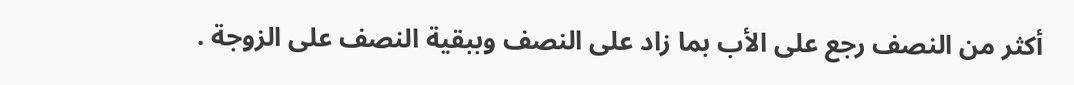أكثر من النصف رجع على الأب بما زاد على النصف وببقية النصف على الزوجة .